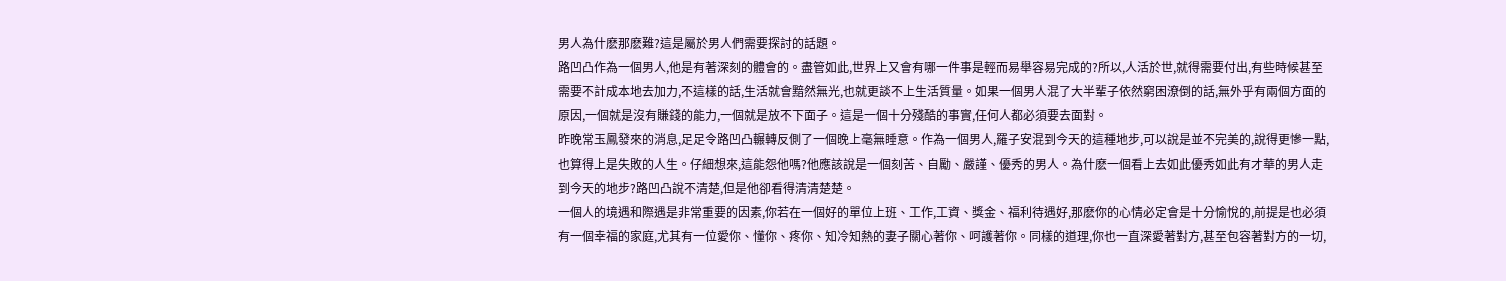男人為什麽那麽難?這是屬於男人們需要探討的話題。
路凹凸作為一個男人,他是有著深刻的體會的。盡管如此,世界上又會有哪一件事是輕而易舉容易完成的?所以,人活於世,就得需要付出,有些時候甚至需要不計成本地去加力,不這樣的話,生活就會黯然無光,也就更談不上生活質量。如果一個男人混了大半輩子依然窮困潦倒的話,無外乎有兩個方面的原因,一個就是沒有賺錢的能力,一個就是放不下面子。這是一個十分殘酷的事實,任何人都必須要去面對。
昨晚常玉鳳發來的消息,足足令路凹凸輾轉反側了一個晚上毫無睡意。作為一個男人,羅子安混到今天的這種地步,可以說是並不完美的,說得更慘一點,也算得上是失敗的人生。仔細想來,這能怨他嗎?他應該說是一個刻苦、自勵、嚴謹、優秀的男人。為什麽一個看上去如此優秀如此有才華的男人走到今天的地步?路凹凸說不清楚,但是他卻看得清清楚楚。
一個人的境遇和際遇是非常重要的因素,你若在一個好的單位上班、工作,工資、獎金、福利待遇好,那麽你的心情必定會是十分愉悅的,前提是也必須有一個幸福的家庭,尤其有一位愛你、懂你、疼你、知冷知熱的妻子關心著你、呵護著你。同樣的道理,你也一直深愛著對方,甚至包容著對方的一切,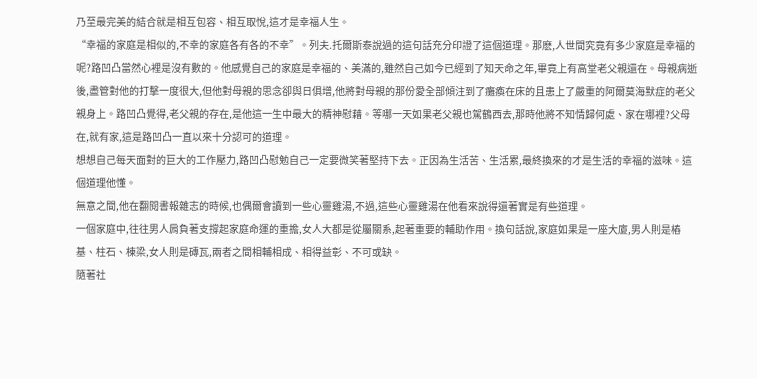乃至最完美的結合就是相互包容、相互取悅,這才是幸福人生。
“幸福的家庭是相似的,不幸的家庭各有各的不幸”。列夫.托爾斯泰說過的這句話充分印證了這個道理。那麽,人世間究竟有多少家庭是幸福的呢?路凹凸當然心裡是沒有數的。他感覺自己的家庭是幸福的、美滿的,雖然自己如今已經到了知天命之年,畢竟上有高堂老父親還在。母親病逝後,盡管對他的打擊一度很大,但他對母親的思念卻與日俱增,他將對母親的那份愛全部傾注到了癱瘓在床的且患上了嚴重的阿爾莫海默症的老父親身上。路凹凸覺得,老父親的存在,是他這一生中最大的精神慰藉。等哪一天如果老父親也駕鶴西去,那時他將不知情歸何處、家在哪裡?父母在,就有家,這是路凹凸一直以來十分認可的道理。
想想自己每天面對的巨大的工作壓力,路凹凸慰勉自己一定要微笑著堅持下去。正因為生活苦、生活累,最終換來的才是生活的幸福的滋味。這個道理他懂。
無意之間,他在翻閱書報雜志的時候,也偶爾會讀到一些心靈雞湯,不過,這些心靈雞湯在他看來說得還著實是有些道理。
一個家庭中,往往男人肩負著支撐起家庭命運的重擔,女人大都是從屬關系,起著重要的輔助作用。換句話說,家庭如果是一座大廈,男人則是樁基、柱石、棟梁,女人則是磚瓦,兩者之間相輔相成、相得益彰、不可或缺。
隨著社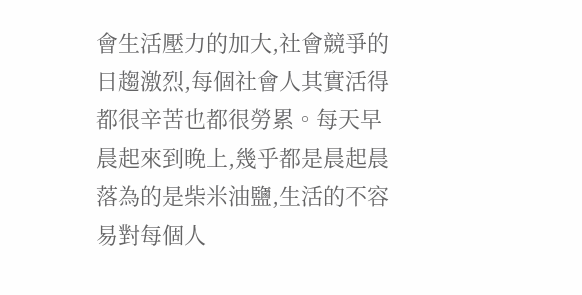會生活壓力的加大,社會競爭的日趨激烈,每個社會人其實活得都很辛苦也都很勞累。每天早晨起來到晚上,幾乎都是晨起晨落為的是柴米油鹽,生活的不容易對每個人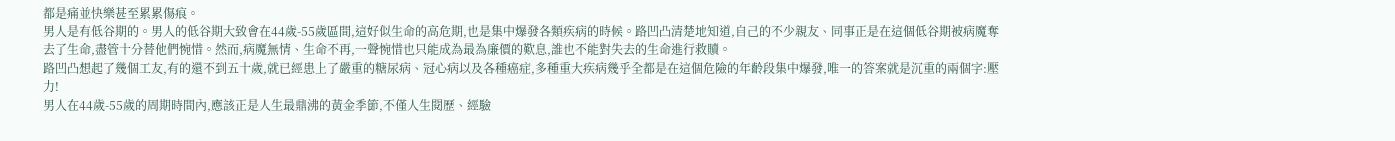都是痛並快樂甚至累累傷痕。
男人是有低谷期的。男人的低谷期大致會在44歲-55歲區間,這好似生命的高危期,也是集中爆發各類疾病的時候。路凹凸清楚地知道,自己的不少親友、同事正是在這個低谷期被病魔奪去了生命,盡管十分替他們惋惜。然而,病魔無情、生命不再,一聲惋惜也只能成為最為廉價的歎息,誰也不能對失去的生命進行救贖。
路凹凸想起了幾個工友,有的還不到五十歲,就已經患上了嚴重的糖尿病、冠心病以及各種癌症,多種重大疾病幾乎全都是在這個危險的年齡段集中爆發,唯一的答案就是沉重的兩個字:壓力!
男人在44歲-55歲的周期時間內,應該正是人生最鼎沸的黃金季節,不僅人生閱歷、經驗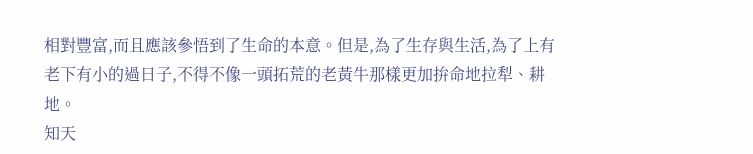相對豐富,而且應該參悟到了生命的本意。但是,為了生存與生活,為了上有老下有小的過日子,不得不像一頭拓荒的老黃牛那樣更加拚命地拉犁、耕地。
知天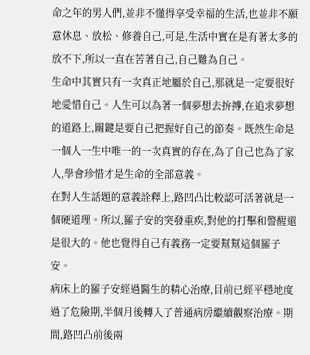命之年的男人們,並非不懂得享受幸福的生活,也並非不願意休息、放松、修養自己,可是,生活中實在是有著太多的放不下,所以一直在苦著自己,自己難為自己。
生命中其實只有一次真正地屬於自己,那就是一定要很好地愛惜自己。人生可以為著一個夢想去拚搏,在追求夢想的道路上,關鍵是要自己把握好自己的節奏。既然生命是一個人一生中唯一的一次真實的存在,為了自己也為了家人,學會珍惜才是生命的全部意義。
在對人生話題的意義詮釋上,路凹凸比較認可活著就是一個硬道理。所以,羅子安的突發重疾,對他的打擊和警醒還是很大的。他也覺得自己有義務一定要幫幫這個羅子安。
病床上的羅子安經過醫生的精心治療,目前已經平穩地度過了危險期,半個月後轉入了普通病房繼續觀察治療。期間,路凹凸前後兩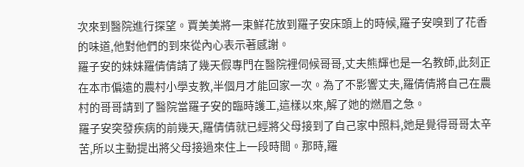次來到醫院進行探望。賈美美將一束鮮花放到羅子安床頭上的時候,羅子安嗅到了花香的味道,他對他們的到來從內心表示著感謝。
羅子安的妹妹羅倩倩請了幾天假專門在醫院裡伺候哥哥,丈夫熊輝也是一名教師,此刻正在本市偏遠的農村小學支教,半個月才能回家一次。為了不影響丈夫,羅倩倩將自己在農村的哥哥請到了醫院當羅子安的臨時護工,這樣以來,解了她的燃眉之急。
羅子安突發疾病的前幾天,羅倩倩就已經將父母接到了自己家中照料,她是覺得哥哥太辛苦,所以主動提出將父母接過來住上一段時間。那時,羅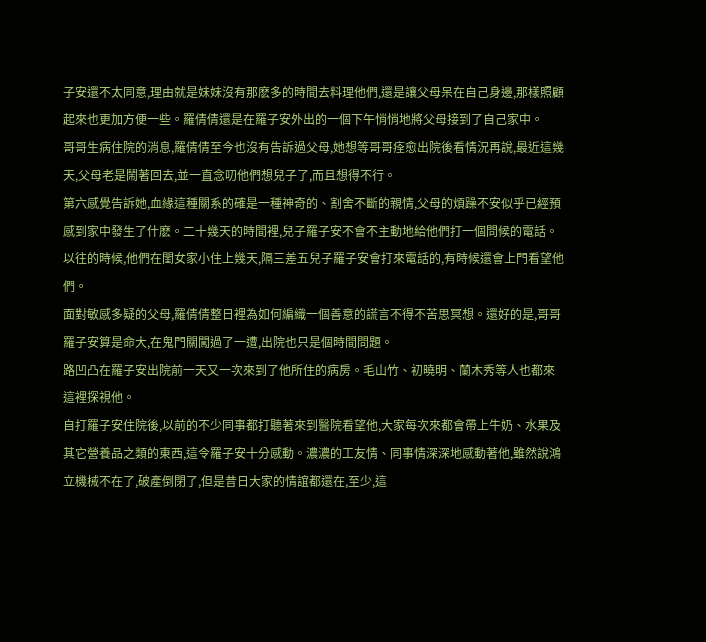子安還不太同意,理由就是妹妹沒有那麽多的時間去料理他們,還是讓父母呆在自己身邊,那樣照顧起來也更加方便一些。羅倩倩還是在羅子安外出的一個下午悄悄地將父母接到了自己家中。
哥哥生病住院的消息,羅倩倩至今也沒有告訴過父母,她想等哥哥痊愈出院後看情況再說,最近這幾天,父母老是鬧著回去,並一直念叨他們想兒子了,而且想得不行。
第六感覺告訴她,血緣這種關系的確是一種神奇的、割舍不斷的親情,父母的煩躁不安似乎已經預感到家中發生了什麽。二十幾天的時間裡,兒子羅子安不會不主動地給他們打一個問候的電話。以往的時候,他們在閨女家小住上幾天,隔三差五兒子羅子安會打來電話的,有時候還會上門看望他們。
面對敏感多疑的父母,羅倩倩整日裡為如何編織一個善意的謊言不得不苦思冥想。還好的是,哥哥羅子安算是命大,在鬼門關闖過了一遭,出院也只是個時間問題。
路凹凸在羅子安出院前一天又一次來到了他所住的病房。毛山竹、初曉明、蘭木秀等人也都來這裡探視他。
自打羅子安住院後,以前的不少同事都打聽著來到醫院看望他,大家每次來都會帶上牛奶、水果及其它營養品之類的東西,這令羅子安十分感動。濃濃的工友情、同事情深深地感動著他,雖然說鴻立機械不在了,破產倒閉了,但是昔日大家的情誼都還在,至少,這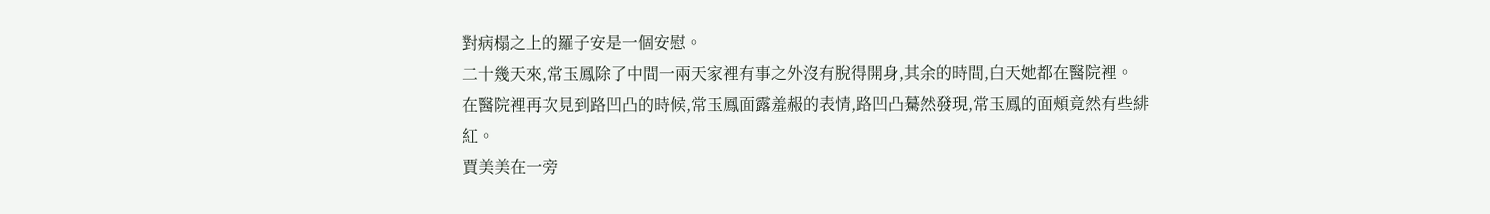對病榻之上的羅子安是一個安慰。
二十幾天來,常玉鳳除了中間一兩天家裡有事之外沒有脫得開身,其余的時間,白天她都在醫院裡。
在醫院裡再次見到路凹凸的時候,常玉鳳面露羞赧的表情,路凹凸驀然發現,常玉鳳的面頰竟然有些緋紅。
賈美美在一旁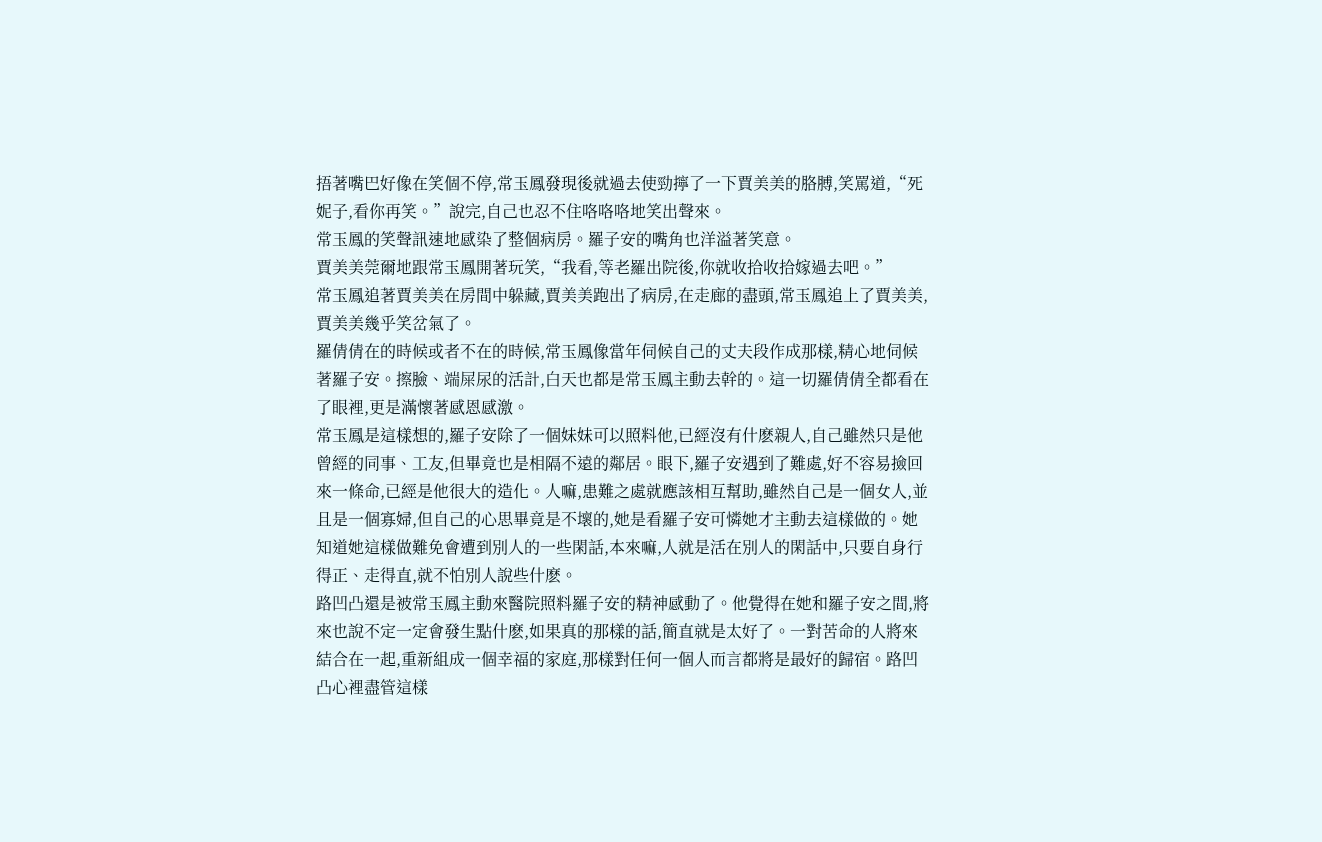捂著嘴巴好像在笑個不停,常玉鳳發現後就過去使勁擰了一下賈美美的胳膊,笑罵道,“死妮子,看你再笑。”說完,自己也忍不住咯咯咯地笑出聲來。
常玉鳳的笑聲訊速地感染了整個病房。羅子安的嘴角也洋溢著笑意。
賈美美莞爾地跟常玉鳳開著玩笑,“我看,等老羅出院後,你就收拾收拾嫁過去吧。”
常玉鳳追著賈美美在房間中躲藏,賈美美跑出了病房,在走廊的盡頭,常玉鳳追上了賈美美,賈美美幾乎笑岔氣了。
羅倩倩在的時候或者不在的時候,常玉鳳像當年伺候自己的丈夫段作成那樣,精心地伺候著羅子安。擦臉、端屎尿的活計,白天也都是常玉鳳主動去幹的。這一切羅倩倩全都看在了眼裡,更是滿懷著感恩感激。
常玉鳳是這樣想的,羅子安除了一個妹妹可以照料他,已經沒有什麽親人,自己雖然只是他曾經的同事、工友,但畢竟也是相隔不遠的鄰居。眼下,羅子安遇到了難處,好不容易撿回來一條命,已經是他很大的造化。人嘛,患難之處就應該相互幫助,雖然自己是一個女人,並且是一個寡婦,但自己的心思畢竟是不壞的,她是看羅子安可憐她才主動去這樣做的。她知道她這樣做難免會遭到別人的一些閑話,本來嘛,人就是活在別人的閑話中,只要自身行得正、走得直,就不怕別人說些什麽。
路凹凸還是被常玉鳳主動來醫院照料羅子安的精神感動了。他覺得在她和羅子安之間,將來也說不定一定會發生點什麽,如果真的那樣的話,簡直就是太好了。一對苦命的人將來結合在一起,重新組成一個幸福的家庭,那樣對任何一個人而言都將是最好的歸宿。路凹凸心裡盡管這樣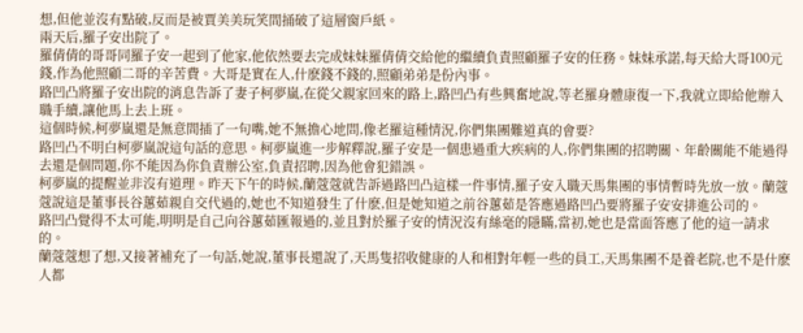想,但他並沒有點破,反而是被賈美美玩笑間捅破了這層窗戶紙。
兩天后,羅子安出院了。
羅倩倩的哥哥同羅子安一起到了他家,他依然要去完成妹妹羅倩倩交給他的繼續負責照顧羅子安的任務。妹妹承諾,每天給大哥100元錢,作為他照顧二哥的辛苦費。大哥是實在人,什麽錢不錢的,照顧弟弟是份內事。
路凹凸將羅子安出院的消息告訴了妻子柯夢嵐,在從父親家回來的路上,路凹凸有些興奮地說,等老羅身體康復一下,我就立即給他辦入職手續,讓他馬上去上班。
這個時候,柯夢嵐還是無意間插了一句嘴,她不無擔心地問,像老羅這種情況,你們集團難道真的會要?
路凹凸不明白柯夢嵐說這句話的意思。柯夢嵐進一步解釋說,羅子安是一個患過重大疾病的人,你們集團的招聘關、年齡關能不能過得去還是個問題,你不能因為你負責辦公室,負責招聘,因為他會犯錯誤。
柯夢嵐的提醒並非沒有道理。昨天下午的時候,蘭蔻蔻就告訴過路凹凸這樣一件事情,羅子安入職天馬集團的事情暫時先放一放。蘭蔻蔻說這是董事長谷蕙茹親自交代過的,她也不知道發生了什麽,但是她知道之前谷蕙茹是答應過路凹凸要將羅子安安排進公司的。
路凹凸覺得不太可能,明明是自己向谷蕙茹匯報過的,並且對於羅子安的情況沒有絲毫的隱瞞,當初,她也是當面答應了他的這一請求的。
蘭蔻蔻想了想,又接著補充了一句話,她說,董事長還說了,天馬隻招收健康的人和相對年輕一些的員工,天馬集團不是養老院,也不是什麽人都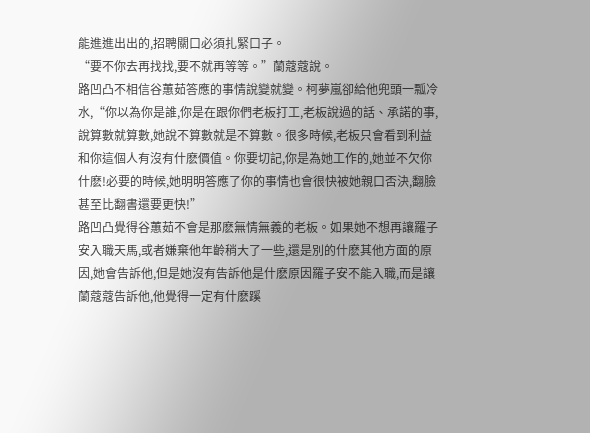能進進出出的,招聘關口必須扎緊口子。
“要不你去再找找,要不就再等等。”蘭蔻蔻說。
路凹凸不相信谷蕙茹答應的事情說變就變。柯夢嵐卻給他兜頭一瓢冷水,“你以為你是誰,你是在跟你們老板打工,老板說過的話、承諾的事,說算數就算數,她說不算數就是不算數。很多時候,老板只會看到利益和你這個人有沒有什麽價值。你要切記,你是為她工作的,她並不欠你什麽!必要的時候,她明明答應了你的事情也會很快被她親口否決,翻臉甚至比翻書還要更快!”
路凹凸覺得谷蕙茹不會是那麽無情無義的老板。如果她不想再讓羅子安入職天馬,或者嫌棄他年齡稍大了一些,還是別的什麽其他方面的原因,她會告訴他,但是她沒有告訴他是什麽原因羅子安不能入職,而是讓蘭蔻蔻告訴他,他覺得一定有什麽蹊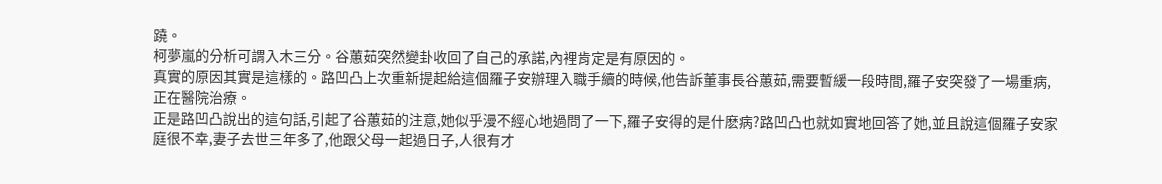蹺。
柯夢嵐的分析可謂入木三分。谷蕙茹突然變卦收回了自己的承諾,內裡肯定是有原因的。
真實的原因其實是這樣的。路凹凸上次重新提起給這個羅子安辦理入職手續的時候,他告訴董事長谷蕙茹,需要暫緩一段時間,羅子安突發了一場重病,正在醫院治療。
正是路凹凸說出的這句話,引起了谷蕙茹的注意,她似乎漫不經心地過問了一下,羅子安得的是什麽病?路凹凸也就如實地回答了她,並且說這個羅子安家庭很不幸,妻子去世三年多了,他跟父母一起過日子,人很有才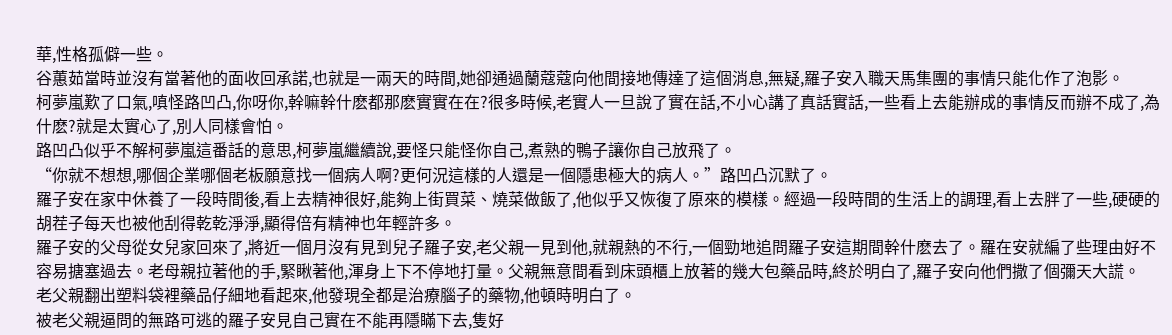華,性格孤僻一些。
谷蕙茹當時並沒有當著他的面收回承諾,也就是一兩天的時間,她卻通過蘭蔻蔻向他間接地傳達了這個消息,無疑,羅子安入職天馬集團的事情只能化作了泡影。
柯夢嵐歎了口氣,嗔怪路凹凸,你呀你,幹嘛幹什麽都那麽實實在在?很多時候,老實人一旦說了實在話,不小心講了真話實話,一些看上去能辦成的事情反而辦不成了,為什麽?就是太實心了,別人同樣會怕。
路凹凸似乎不解柯夢嵐這番話的意思,柯夢嵐繼續說,要怪只能怪你自己,煮熟的鴨子讓你自己放飛了。
“你就不想想,哪個企業哪個老板願意找一個病人啊?更何況這樣的人還是一個隱患極大的病人。”路凹凸沉默了。
羅子安在家中休養了一段時間後,看上去精神很好,能夠上街買菜、燒菜做飯了,他似乎又恢復了原來的模樣。經過一段時間的生活上的調理,看上去胖了一些,硬硬的胡茬子每天也被他刮得乾乾淨淨,顯得倍有精神也年輕許多。
羅子安的父母從女兒家回來了,將近一個月沒有見到兒子羅子安,老父親一見到他,就親熱的不行,一個勁地追問羅子安這期間幹什麽去了。羅在安就編了些理由好不容易搪塞過去。老母親拉著他的手,緊瞅著他,渾身上下不停地打量。父親無意間看到床頭櫃上放著的幾大包藥品時,終於明白了,羅子安向他們撒了個彌天大謊。
老父親翻出塑料袋裡藥品仔細地看起來,他發現全都是治療腦子的藥物,他頓時明白了。
被老父親逼問的無路可逃的羅子安見自己實在不能再隱瞞下去,隻好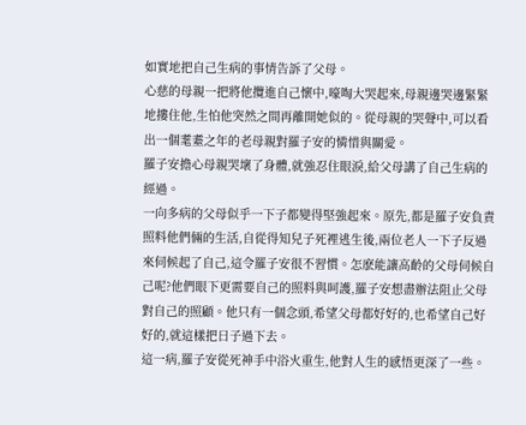如實地把自己生病的事情告訴了父母。
心慈的母親一把將他攬進自己懷中,嚎啕大哭起來,母親邊哭邊緊緊地摟住他,生怕他突然之間再離開她似的。從母親的哭聲中,可以看出一個耄耋之年的老母親對羅子安的憐惜與關愛。
羅子安擔心母親哭壞了身體,就強忍住眼淚,給父母講了自己生病的經過。
一向多病的父母似乎一下子都變得堅強起來。原先,都是羅子安負責照料他們倆的生活,自從得知兒子死裡逃生後,兩位老人一下子反過來伺候起了自己,這令羅子安很不習慣。怎麽能讓高齡的父母伺候自己呢?他們眼下更需要自己的照料與呵護,羅子安想盡辦法阻止父母對自己的照顧。他只有一個念頭,希望父母都好好的,也希望自己好好的,就這樣把日子過下去。
這一病,羅子安從死神手中浴火重生,他對人生的感悟更深了一些。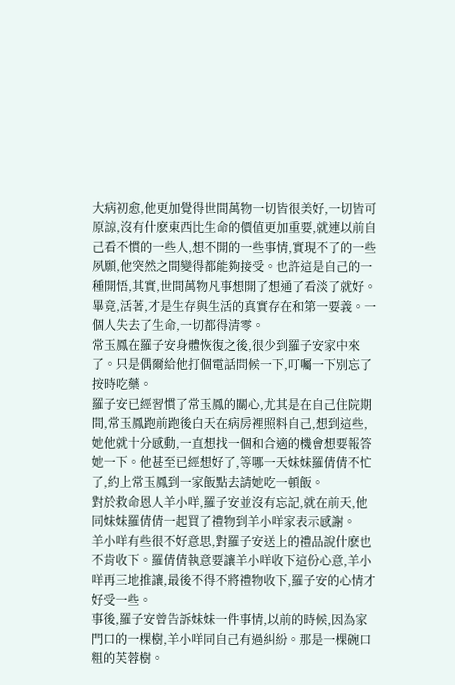大病初愈,他更加覺得世間萬物一切皆很美好,一切皆可原諒,沒有什麽東西比生命的價值更加重要,就連以前自己看不慣的一些人,想不開的一些事情,實現不了的一些夙願,他突然之間變得都能夠接受。也許這是自己的一種開悟,其實,世間萬物凡事想開了想通了看淡了就好。畢竟,活著,才是生存與生活的真實存在和第一要義。一個人失去了生命,一切都得清零。
常玉鳳在羅子安身體恢復之後,很少到羅子安家中來了。只是偶爾給他打個電話問候一下,叮囑一下別忘了按時吃藥。
羅子安已經習慣了常玉鳳的關心,尤其是在自己住院期間,常玉鳳跑前跑後白天在病房裡照料自己,想到這些,她他就十分感動,一直想找一個和合適的機會想要報答她一下。他甚至已經想好了,等哪一天妹妹羅倩倩不忙了,約上常玉鳳到一家飯點去請她吃一頓飯。
對於救命恩人羊小咩,羅子安並沒有忘記,就在前天,他同妹妹羅倩倩一起買了禮物到羊小咩家表示感謝。
羊小咩有些很不好意思,對羅子安送上的禮品說什麽也不肯收下。羅倩倩執意要讓羊小咩收下這份心意,羊小咩再三地推讓,最後不得不將禮物收下,羅子安的心情才好受一些。
事後,羅子安曾告訴妹妹一件事情,以前的時候,因為家門口的一棵樹,羊小咩同自己有過糾紛。那是一棵碗口粗的芙蓉樹。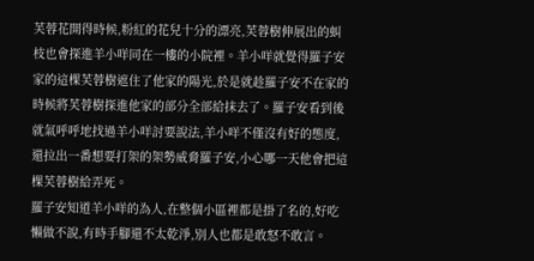芙蓉花開得時候,粉紅的花兒十分的漂亮,芙蓉樹伸展出的虯枝也會探進羊小咩同在一樓的小院裡。羊小咩就覺得羅子安家的這棵芙蓉樹遮住了他家的陽光,於是就趁羅子安不在家的時候將芙蓉樹探進他家的部分全部給抹去了。羅子安看到後就氣呼呼地找過羊小咩討要說法,羊小咩不僅沒有好的態度,還拉出一番想要打架的架勢威脅羅子安,小心哪一天他會把這棵芙蓉樹給弄死。
羅子安知道羊小咩的為人,在整個小區裡都是掛了名的,好吃懶做不說,有時手腳還不太乾淨,別人也都是敢怒不敢言。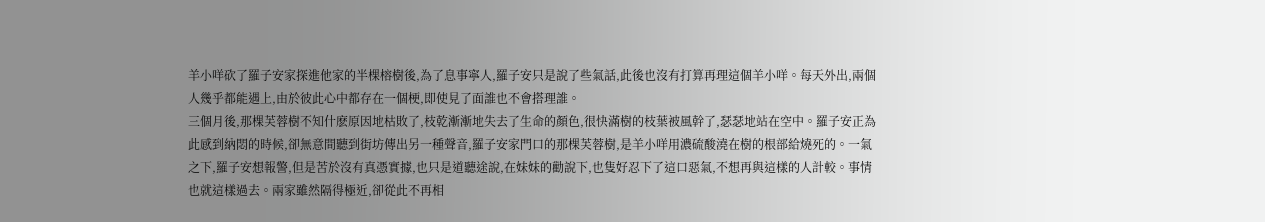羊小咩砍了羅子安家探進他家的半棵榕樹後,為了息事寧人,羅子安只是說了些氣話,此後也沒有打算再理這個羊小咩。每天外出,兩個人幾乎都能遇上,由於彼此心中都存在一個梗,即使見了面誰也不會搭理誰。
三個月後,那棵芙蓉樹不知什麽原因地枯敗了,枝乾漸漸地失去了生命的顏色,很快滿樹的枝葉被風幹了,瑟瑟地站在空中。羅子安正為此感到納悶的時候,卻無意間聽到街坊傳出另一種聲音,羅子安家門口的那棵芙蓉樹,是羊小咩用濃硫酸澆在樹的根部給燒死的。一氣之下,羅子安想報警,但是苦於沒有真憑實據,也只是道聽途說,在妹妹的勸說下,也隻好忍下了這口惡氣,不想再與這樣的人計較。事情也就這樣過去。兩家雖然隔得極近,卻從此不再相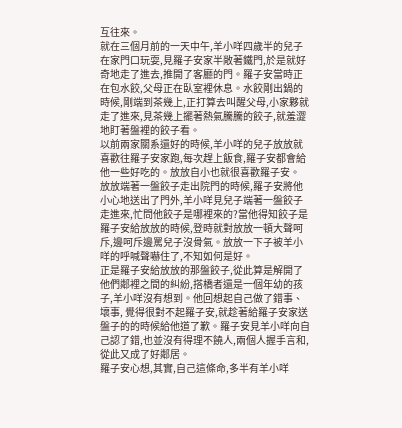互往來。
就在三個月前的一天中午,羊小咩四歲半的兒子在家門口玩耍,見羅子安家半敞著鐵門,於是就好奇地走了進去,推開了客廳的門。羅子安當時正在包水餃,父母正在臥室裡休息。水餃剛出鍋的時候,剛端到茶幾上,正打算去叫醒父母,小家夥就走了進來,見茶幾上擺著熱氣騰騰的餃子,就羞澀地盯著盤裡的餃子看。
以前兩家關系還好的時候,羊小咩的兒子放放就喜歡往羅子安家跑,每次趕上飯食,羅子安都會給他一些好吃的。放放自小也就很喜歡羅子安。
放放端著一盤餃子走出院門的時候,羅子安將他小心地送出了門外,羊小咩見兒子端著一盤餃子走進來,忙問他餃子是哪裡來的?當他得知餃子是羅子安給放放的時候,登時就對放放一頓大聲呵斥,邊呵斥邊罵兒子沒骨氣。放放一下子被羊小咩的呼喊聲嚇住了,不知如何是好。
正是羅子安給放放的那盤餃子,從此算是解開了他們鄰裡之間的糾紛,搭橋者還是一個年幼的孩子,羊小咩沒有想到。他回想起自己做了錯事、壞事, 覺得很對不起羅子安,就趁著給羅子安家送盤子的的時候給他道了歉。羅子安見羊小咩向自己認了錯,也並沒有得理不饒人,兩個人握手言和,從此又成了好鄰居。
羅子安心想,其實,自己這條命,多半有羊小咩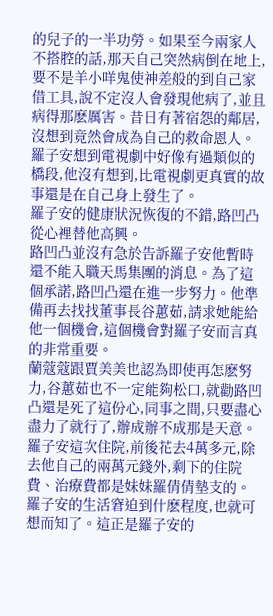的兒子的一半功勞。如果至今兩家人不搭腔的話,那天自己突然病倒在地上,要不是羊小咩鬼使神差般的到自己家借工具,說不定沒人會發現他病了,並且病得那麽厲害。昔日有著宿怨的鄰居,沒想到竟然會成為自己的救命恩人。羅子安想到電視劇中好像有過類似的橋段,他沒有想到,比電視劇更真實的故事還是在自己身上發生了。
羅子安的健康狀況恢復的不錯,路凹凸從心裡替他高興。
路凹凸並沒有急於告訴羅子安他暫時還不能入職天馬集團的消息。為了這個承諾,路凹凸還在進一步努力。他準備再去找找董事長谷蕙茹,請求她能給他一個機會,這個機會對羅子安而言真的非常重要。
蘭蔻蔻跟賈美美也認為即使再怎麽努力,谷蕙茹也不一定能夠松口,就勸路凹凸還是死了這份心,同事之間,只要盡心盡力了就行了,辦成辦不成那是天意。
羅子安這次住院,前後花去4萬多元,除去他自己的兩萬元錢外,剩下的住院費、治療費都是妹妹羅倩倩墊支的。羅子安的生活窘迫到什麽程度,也就可想而知了。這正是羅子安的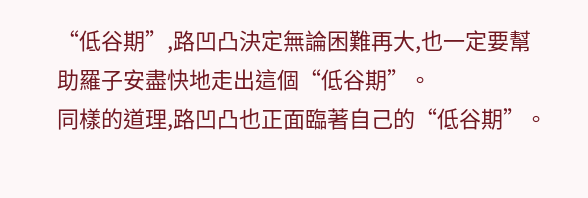“低谷期”,路凹凸決定無論困難再大,也一定要幫助羅子安盡快地走出這個“低谷期”。
同樣的道理,路凹凸也正面臨著自己的“低谷期”。